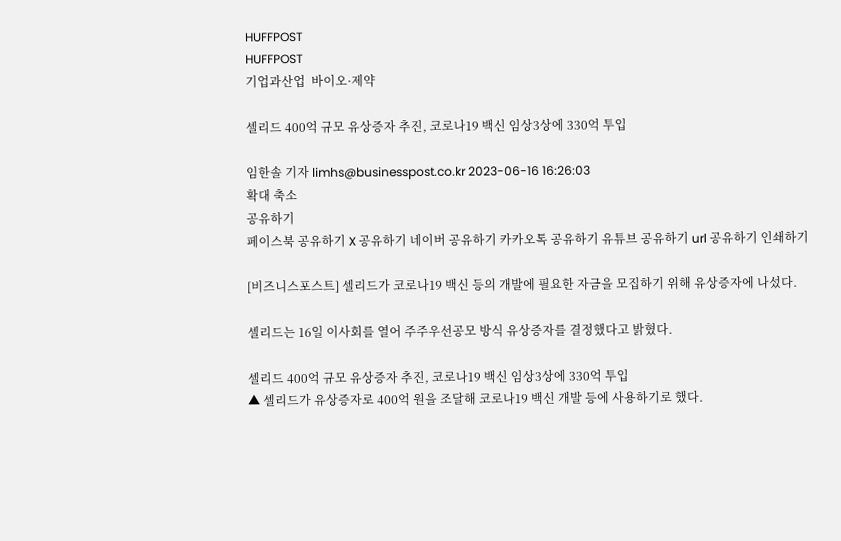HUFFPOST
HUFFPOST
기업과산업  바이오·제약

셀리드 400억 규모 유상증자 추진, 코로나19 백신 임상3상에 330억 투입

임한솔 기자 limhs@businesspost.co.kr 2023-06-16 16:26:03
확대 축소
공유하기
페이스북 공유하기 X 공유하기 네이버 공유하기 카카오톡 공유하기 유튜브 공유하기 url 공유하기 인쇄하기

[비즈니스포스트] 셀리드가 코로나19 백신 등의 개발에 필요한 자금을 모집하기 위해 유상증자에 나섰다.

셀리드는 16일 이사회를 열어 주주우선공모 방식 유상증자를 결정했다고 밝혔다.

셀리드 400억 규모 유상증자 추진, 코로나19 백신 임상3상에 330억 투입
▲ 셀리드가 유상증자로 400억 원을 조달해 코로나19 백신 개발 등에 사용하기로 했다.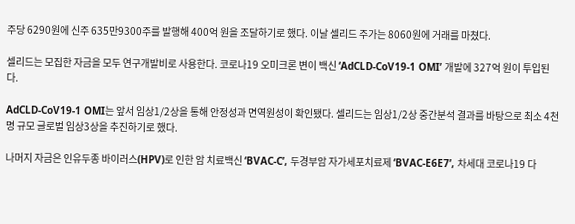주당 6290원에 신주 635만9300주를 발행해 400억 원을 조달하기로 했다. 이날 셀리드 주가는 8060원에 거래를 마쳤다.

셀리드는 모집한 자금을 모두 연구개발비로 사용한다. 코로나19 오미크론 변이 백신 ‘AdCLD-CoV19-1 OMI’ 개발에 327억 원이 투입된다.

AdCLD-CoV19-1 OMI는 앞서 임상1/2상을 통해 안정성과 면역원성이 확인됐다. 셀리드는 임상1/2상 중간분석 결과를 바탕으로 최소 4천 명 규모 글로벌 임상3상을 추진하기로 했다.

나머지 자금은 인유두종 바이러스(HPV)로 인한 암 치료백신 ‘BVAC-C’, 두경부암 자가세포치료제 ‘BVAC-E6E7’, 차세대 코로나19 다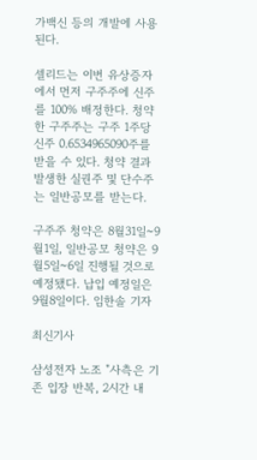가백신 등의 개발에 사용된다.

셀리드는 이번 유상증자에서 먼저 구주주에 신주를 100% 배정한다. 청약한 구주주는 구주 1주당 신주 0.6534965090주를 받을 수 있다. 청약 결과 발생한 실권주 및 단수주는 일반공모를 받는다.

구주주 청약은 8월31일~9월1일, 일반공모 청약은 9월5일~6일 진행될 것으로 예정됐다. 납입 예정일은 9월8일이다. 임한솔 기자

최신기사

삼성전자 노조 "사측은 기존 입장 반복, 2시간 내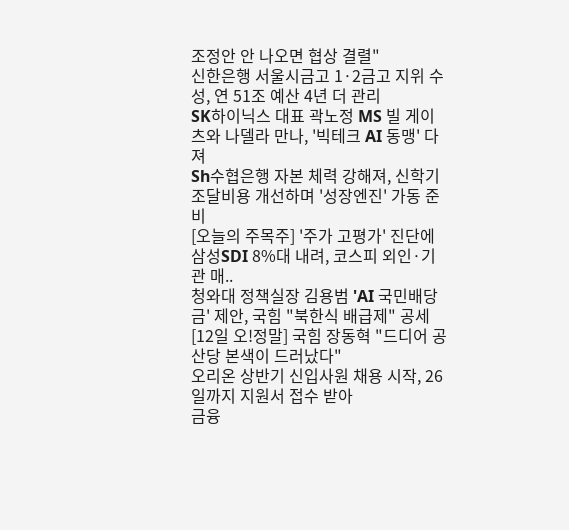조정안 안 나오면 협상 결렬"
신한은행 서울시금고 1·2금고 지위 수성, 연 51조 예산 4년 더 관리
SK하이닉스 대표 곽노정 MS 빌 게이츠와 나델라 만나, '빅테크 AI 동맹' 다져
Sh수협은행 자본 체력 강해져, 신학기 조달비용 개선하며 '성장엔진' 가동 준비
[오늘의 주목주] '주가 고평가' 진단에 삼성SDI 8%대 내려, 코스피 외인·기관 매..
청와대 정책실장 김용범 'AI 국민배당금' 제안, 국힘 "북한식 배급제" 공세
[12일 오!정말] 국힘 장동혁 "드디어 공산당 본색이 드러났다"
오리온 상반기 신입사원 채용 시작, 26일까지 지원서 접수 받아
금융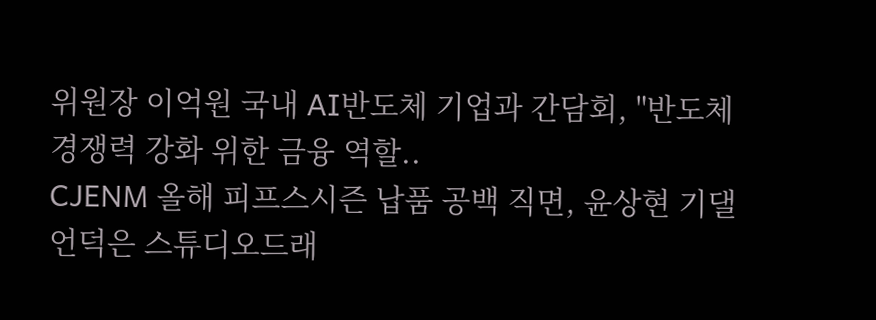위원장 이억원 국내 AI반도체 기업과 간담회, "반도체 경쟁력 강화 위한 금융 역할..
CJENM 올해 피프스시즌 납품 공백 직면, 윤상현 기댈 언덕은 스튜디오드래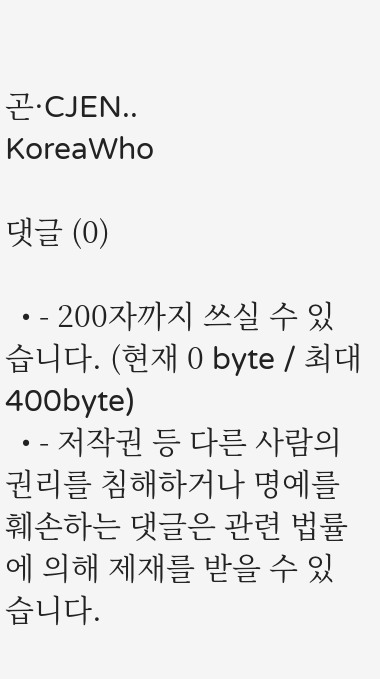곤·CJEN..
KoreaWho

댓글 (0)

  • - 200자까지 쓰실 수 있습니다. (현재 0 byte / 최대 400byte)
  • - 저작권 등 다른 사람의 권리를 침해하거나 명예를 훼손하는 댓글은 관련 법률에 의해 제재를 받을 수 있습니다.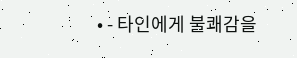• - 타인에게 불쾌감을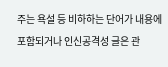주는 욕설 등 비하하는 단어가 내용에 포함되거나 인신공격성 글은 관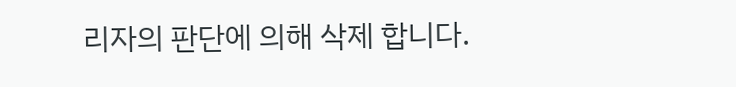리자의 판단에 의해 삭제 합니다.